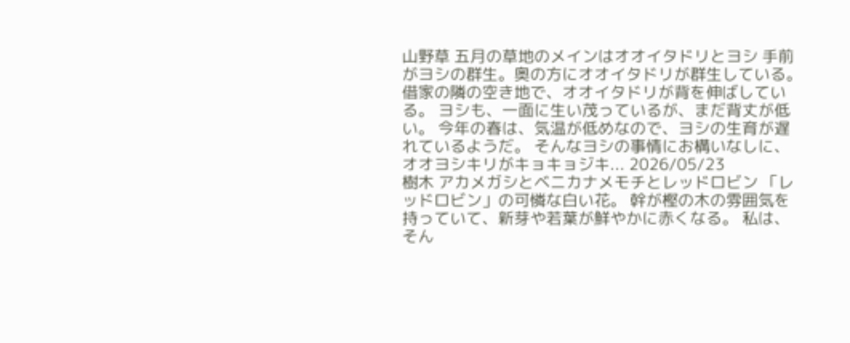山野草 五月の草地のメインはオオイタドリとヨシ 手前がヨシの群生。奥の方にオオイタドリが群生している。 借家の隣の空き地で、オオイタドリが背を伸ばしている。 ヨシも、一面に生い茂っているが、まだ背丈が低い。 今年の春は、気温が低めなので、ヨシの生育が遅れているようだ。 そんなヨシの事情にお構いなしに、オオヨシキリがキョキョジキ... 2026/05/23
樹木 アカメガシとベニカナメモチとレッドロビン 「レッドロビン」の可憐な白い花。 幹が樫の木の雰囲気を持っていて、新芽や若葉が鮮やかに赤くなる。 私は、そん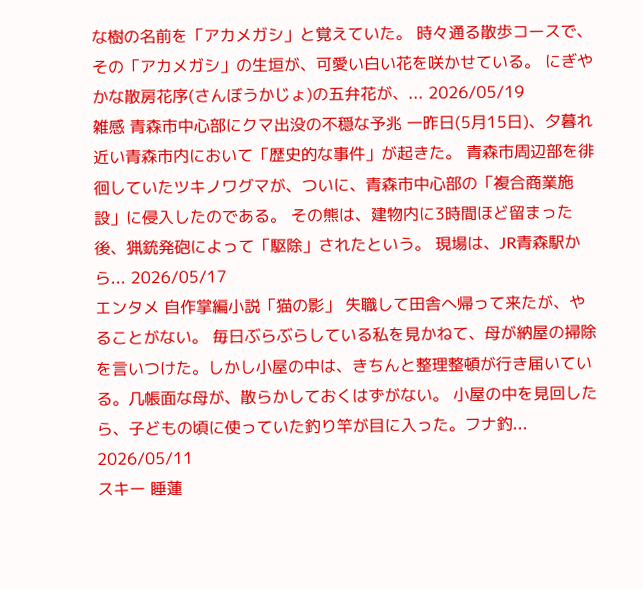な樹の名前を「アカメガシ」と覚えていた。 時々通る散歩コースで、その「アカメガシ」の生垣が、可愛い白い花を咲かせている。 にぎやかな散房花序(さんぼうかじょ)の五弁花が、... 2026/05/19
雑感 青森市中心部にクマ出没の不穏な予兆 一昨日(5月15日)、夕暮れ近い青森市内において「歴史的な事件」が起きた。 青森市周辺部を徘徊していたツキノワグマが、ついに、青森市中心部の「複合商業施設」に侵入したのである。 その熊は、建物内に3時間ほど留まった後、猟銃発砲によって「駆除」されたという。 現場は、JR青森駅から... 2026/05/17
エンタメ 自作掌編小説「猫の影」 失職して田舎へ帰って来たが、やることがない。 毎日ぶらぶらしている私を見かねて、母が納屋の掃除を言いつけた。しかし小屋の中は、きちんと整理整頓が行き届いている。几帳面な母が、散らかしておくはずがない。 小屋の中を見回したら、子どもの頃に使っていた釣り竿が目に入った。フナ釣... 2026/05/11
スキー 睡蓮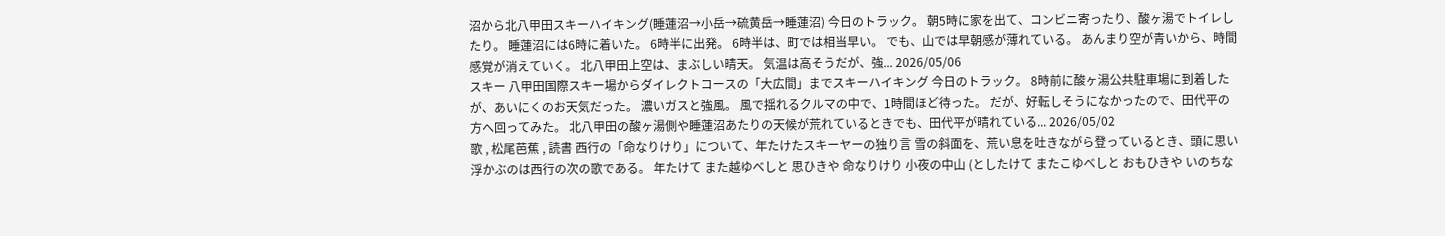沼から北八甲田スキーハイキング(睡蓮沼→小岳→硫黄岳→睡蓮沼) 今日のトラック。 朝5時に家を出て、コンビニ寄ったり、酸ヶ湯でトイレしたり。 睡蓮沼には6時に着いた。 6時半に出発。 6時半は、町では相当早い。 でも、山では早朝感が薄れている。 あんまり空が青いから、時間感覚が消えていく。 北八甲田上空は、まぶしい晴天。 気温は高そうだが、強... 2026/05/06
スキー 八甲田国際スキー場からダイレクトコースの「大広間」までスキーハイキング 今日のトラック。 8時前に酸ヶ湯公共駐車場に到着したが、あいにくのお天気だった。 濃いガスと強風。 風で揺れるクルマの中で、1時間ほど待った。 だが、好転しそうになかったので、田代平の方へ回ってみた。 北八甲田の酸ヶ湯側や睡蓮沼あたりの天候が荒れているときでも、田代平が晴れている... 2026/05/02
歌 , 松尾芭蕉 , 読書 西行の「命なりけり」について、年たけたスキーヤーの独り言 雪の斜面を、荒い息を吐きながら登っているとき、頭に思い浮かぶのは西行の次の歌である。 年たけて また越ゆべしと 思ひきや 命なりけり 小夜の中山 (としたけて またこゆべしと おもひきや いのちな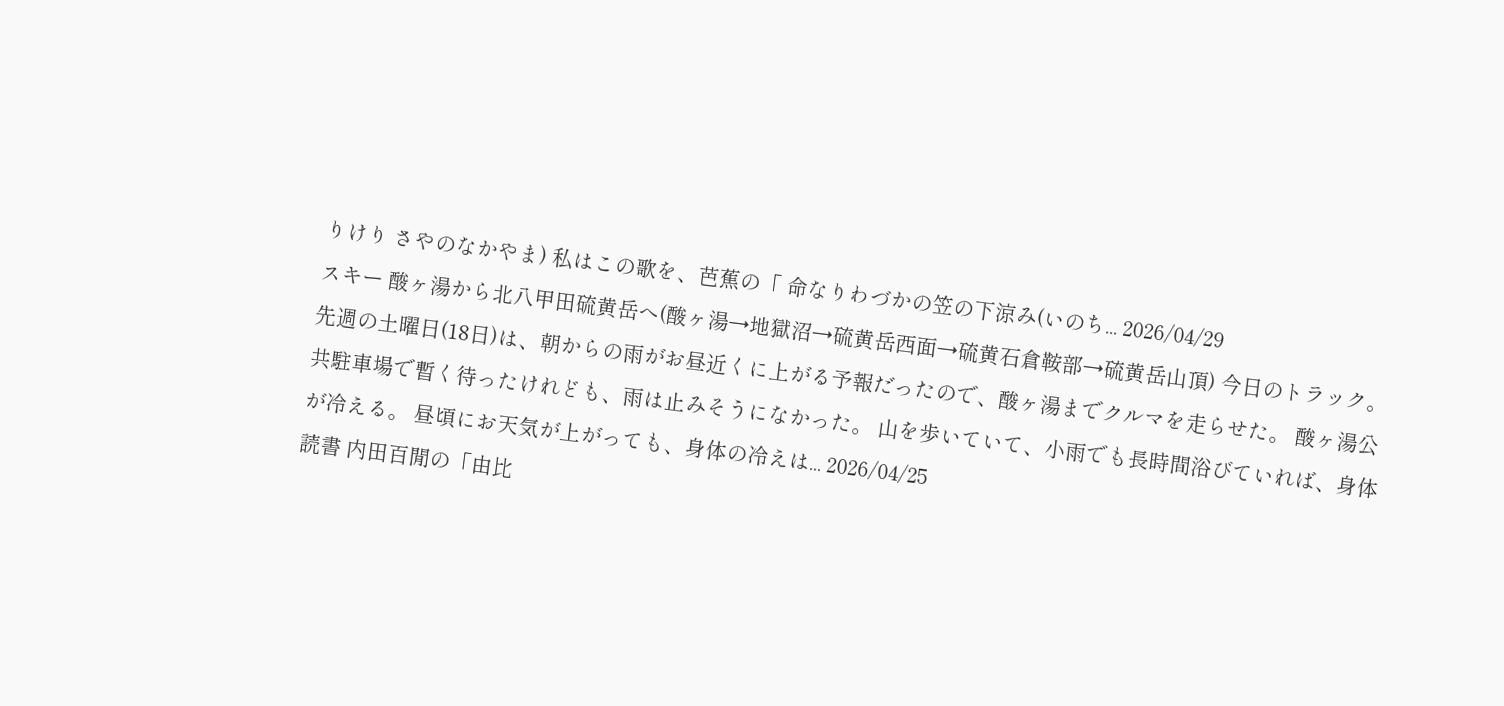りけり さやのなかやま) 私はこの歌を、芭蕉の「 命なりわづかの笠の下涼み(いのち... 2026/04/29
スキー 酸ヶ湯から北八甲田硫黄岳へ(酸ヶ湯→地獄沼→硫黄岳西面→硫黄石倉鞍部→硫黄岳山頂) 今日のトラック。 先週の土曜日(18日)は、朝からの雨がお昼近くに上がる予報だったので、酸ヶ湯までクルマを走らせた。 酸ヶ湯公共駐車場で暫く待ったけれども、雨は止みそうになかった。 山を歩いていて、小雨でも長時間浴びていれば、身体が冷える。 昼頃にお天気が上がっても、身体の冷えは... 2026/04/25
読書 内田百閒の「由比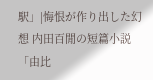駅」|悔恨が作り出した幻想 内田百閒の短篇小説「由比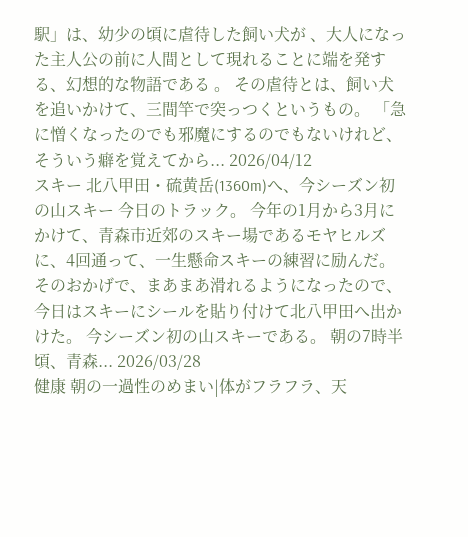駅」は、幼少の頃に虐待した飼い犬が 、大人になった主人公の前に人間として現れることに端を発する、幻想的な物語である 。 その虐待とは、飼い犬を追いかけて、三間竿で突っつくというもの。 「急に憎くなったのでも邪魔にするのでもないけれど、そういう癖を覚えてから... 2026/04/12
スキー 北八甲田・硫黄岳(1360m)へ、今シーズン初の山スキー 今日のトラック。 今年の1月から3月にかけて、青森市近郊のスキー場であるモヤヒルズに、4回通って、一生懸命スキーの練習に励んだ。 そのおかげで、まあまあ滑れるようになったので、今日はスキーにシールを貼り付けて北八甲田へ出かけた。 今シーズン初の山スキーである。 朝の7時半頃、青森... 2026/03/28
健康 朝の一過性のめまい|体がフラフラ、天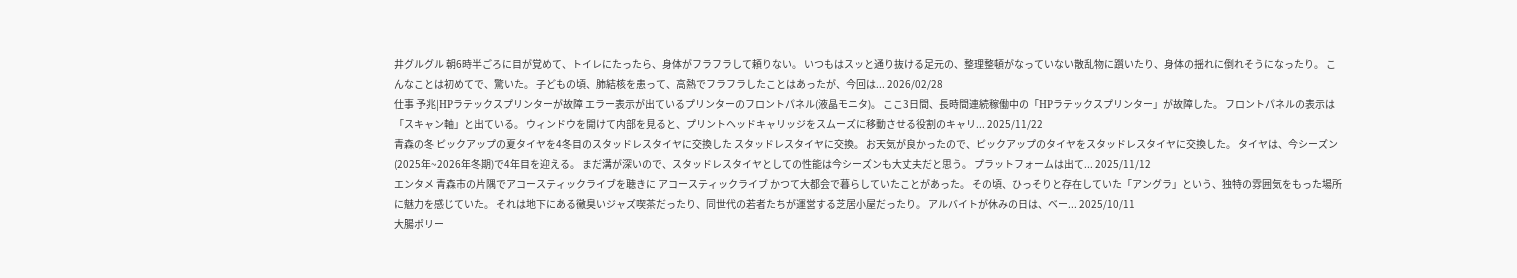井グルグル 朝6時半ごろに目が覚めて、トイレにたったら、身体がフラフラして頼りない。 いつもはスッと通り抜ける足元の、整理整頓がなっていない散乱物に躓いたり、身体の揺れに倒れそうになったり。 こんなことは初めてで、驚いた。 子どもの頃、肺結核を患って、高熱でフラフラしたことはあったが、今回は... 2026/02/28
仕事 予兆|HPラテックスプリンターが故障 エラー表示が出ているプリンターのフロントパネル(液晶モニタ)。 ここ3日間、長時間連続稼働中の「HPラテックスプリンター」が故障した。 フロントパネルの表示は「スキャン軸」と出ている。 ウィンドウを開けて内部を見ると、プリントヘッドキャリッジをスムーズに移動させる役割のキャリ... 2025/11/22
青森の冬 ピックアップの夏タイヤを4冬目のスタッドレスタイヤに交換した スタッドレスタイヤに交換。 お天気が良かったので、ピックアップのタイヤをスタッドレスタイヤに交換した。 タイヤは、今シーズン(2025年~2026年冬期)で4年目を迎える。 まだ溝が深いので、スタッドレスタイヤとしての性能は今シーズンも大丈夫だと思う。 プラットフォームは出て... 2025/11/12
エンタメ 青森市の片隅でアコースティックライブを聴きに アコースティックライブ かつて大都会で暮らしていたことがあった。 その頃、ひっそりと存在していた「アングラ」という、独特の雰囲気をもった場所に魅力を感じていた。 それは地下にある黴臭いジャズ喫茶だったり、同世代の若者たちが運営する芝居小屋だったり。 アルバイトが休みの日は、ベー... 2025/10/11
大腸ポリー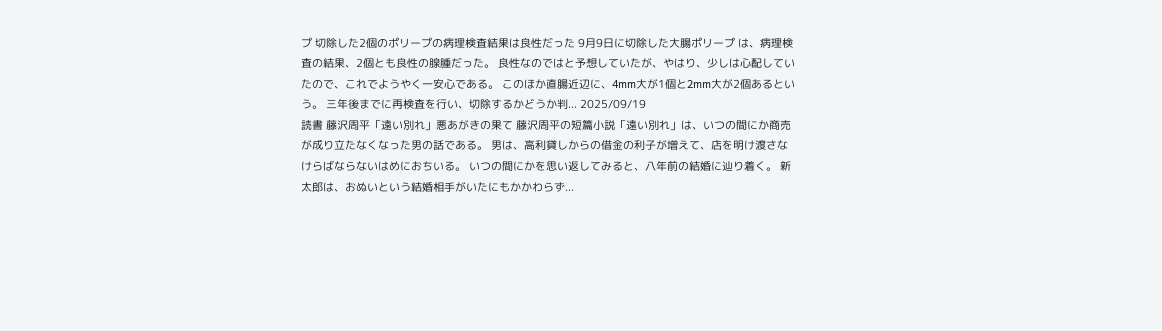プ 切除した2個のポリープの病理検査結果は良性だった 9月9日に切除した大腸ポリープ は、病理検査の結果、2個とも良性の腺腫だった。 良性なのではと予想していたが、やはり、少しは心配していたので、これでようやく一安心である。 このほか直腸近辺に、4mm大が1個と2mm大が2個あるという。 三年後までに再検査を行い、切除するかどうか判... 2025/09/19
読書 藤沢周平「遠い別れ」悪あがきの果て 藤沢周平の短篇小説「遠い別れ」は、いつの間にか商売が成り立たなくなった男の話である。 男は、高利貸しからの借金の利子が増えて、店を明け渡さなけらばならないはめにおちいる。 いつの間にかを思い返してみると、八年前の結婚に辿り着く。 新太郎は、おぬいという結婚相手がいたにもかかわらず...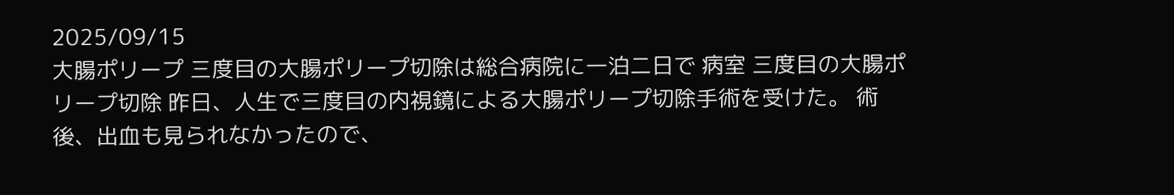2025/09/15
大腸ポリープ 三度目の大腸ポリープ切除は総合病院に一泊二日で 病室 三度目の大腸ポリープ切除 昨日、人生で三度目の内視鏡による大腸ポリープ切除手術を受けた。 術後、出血も見られなかったので、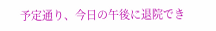予定通り、今日の午後に退院でき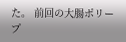た。 前回の大腸ポリープ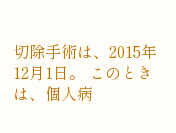切除手術は、2015年12月1日。 このときは、個人病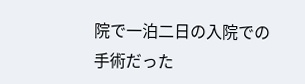院で一泊二日の入院での手術だった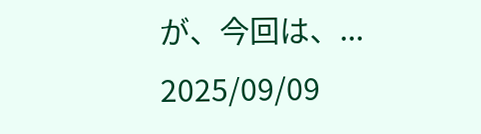が、今回は、... 2025/09/09